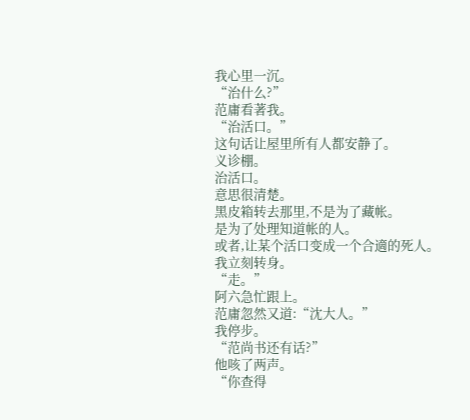我心里一沉。
“治什么?”
范庸看著我。
“治活口。”
这句话让屋里所有人都安静了。
义诊棚。
治活口。
意思很清楚。
黑皮箱转去那里,不是为了藏帐。
是为了处理知道帐的人。
或者,让某个活口变成一个合適的死人。
我立刻转身。
“走。”
阿六急忙跟上。
范庸忽然又道:“沈大人。”
我停步。
“范尚书还有话?”
他咳了两声。
“你查得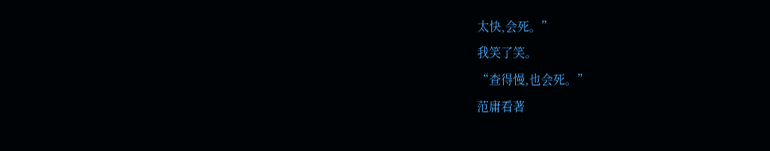太快,会死。”
我笑了笑。
“查得慢,也会死。”
范庸看著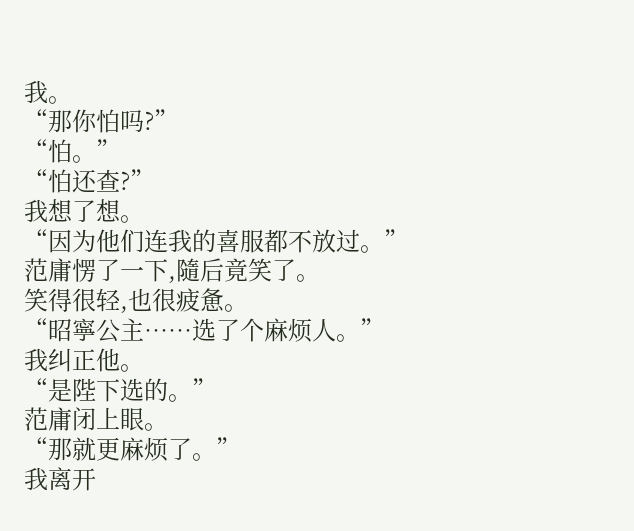我。
“那你怕吗?”
“怕。”
“怕还查?”
我想了想。
“因为他们连我的喜服都不放过。”
范庸愣了一下,隨后竟笑了。
笑得很轻,也很疲惫。
“昭寧公主……选了个麻烦人。”
我纠正他。
“是陛下选的。”
范庸闭上眼。
“那就更麻烦了。”
我离开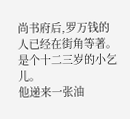尚书府后,罗万钱的人已经在街角等著。
是个十二三岁的小乞儿。
他递来一张油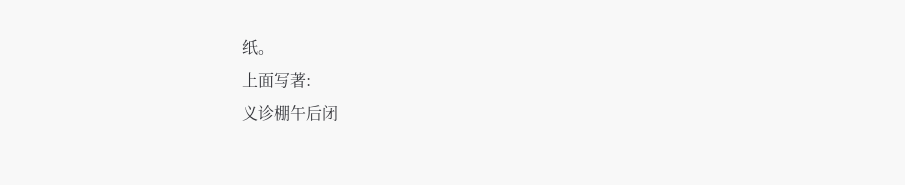纸。
上面写著:
义诊棚午后闭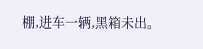棚,进车一辆,黑箱未出。